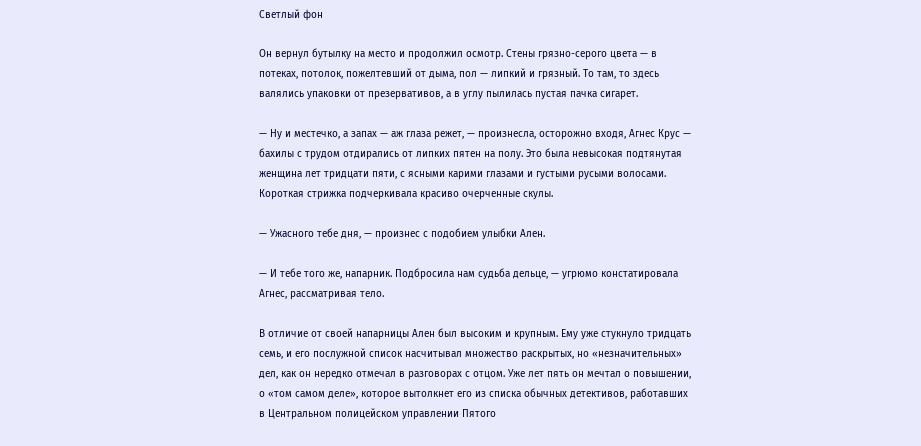Светлый фон

Он вернул бутылку на место и продолжил осмотр. Стены грязно-серого цвета — в потеках, потолок, пожелтевший от дыма, пол — липкий и грязный. То там, то здесь валялись упаковки от презервативов, а в углу пылилась пустая пачка сигарет.

— Ну и местечко, а запах — аж глаза режет, — произнесла, осторожно входя, Агнес Крус — бахилы с трудом отдирались от липких пятен на полу. Это была невысокая подтянутая женщина лет тридцати пяти, с ясными карими глазами и густыми русыми волосами. Короткая стрижка подчеркивала красиво очерченные скулы.

— Ужасного тебе дня, — произнес с подобием улыбки Ален.

— И тебе того же, напарник. Подбросила нам судьба дельце, — угрюмо констатировала Агнес, рассматривая тело.

В отличие от своей напарницы Ален был высоким и крупным. Ему уже стукнуло тридцать семь, и его послужной список насчитывал множество раскрытых, но «незначительных» дел, как он нередко отмечал в разговорах с отцом. Уже лет пять он мечтал о повышении, о «том самом деле», которое вытолкнет его из списка обычных детективов, работавших в Центральном полицейском управлении Пятого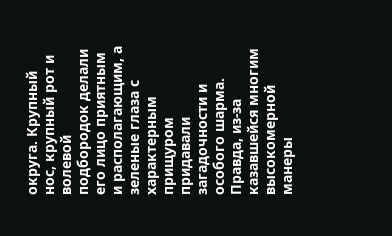округа. Крупный нос, крупный рот и волевой подбородок делали его лицо приятным и располагающим, а зеленые глаза с характерным прищуром придавали загадочности и особого шарма. Правда, из-за казавшейся многим высокомерной манеры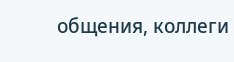общения, коллеги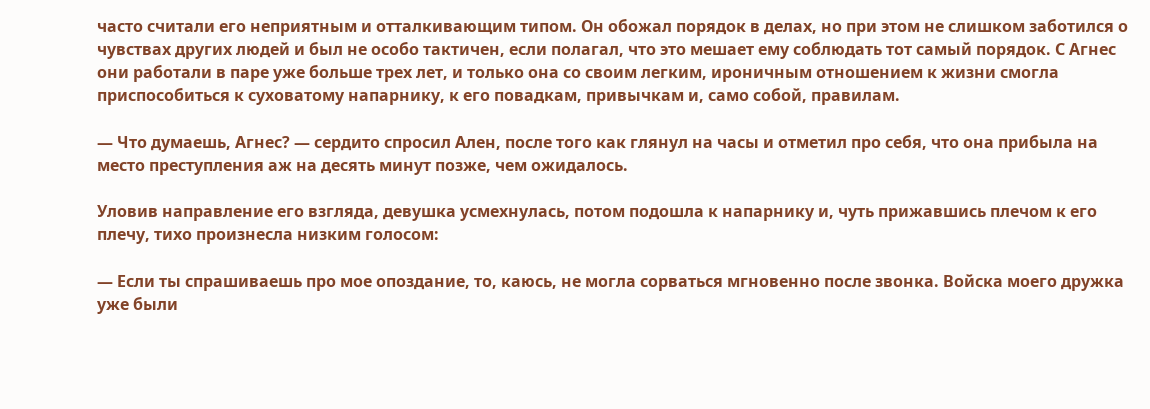часто считали его неприятным и отталкивающим типом. Он обожал порядок в делах, но при этом не слишком заботился о чувствах других людей и был не особо тактичен, если полагал, что это мешает ему соблюдать тот самый порядок. С Агнес они работали в паре уже больше трех лет, и только она со своим легким, ироничным отношением к жизни смогла приспособиться к суховатому напарнику, к его повадкам, привычкам и, само собой, правилам.

— Что думаешь, Агнес? — сердито спросил Ален, после того как глянул на часы и отметил про себя, что она прибыла на место преступления аж на десять минут позже, чем ожидалось.

Уловив направление его взгляда, девушка усмехнулась, потом подошла к напарнику и, чуть прижавшись плечом к его плечу, тихо произнесла низким голосом:

— Если ты спрашиваешь про мое опоздание, то, каюсь, не могла сорваться мгновенно после звонка. Войска моего дружка уже были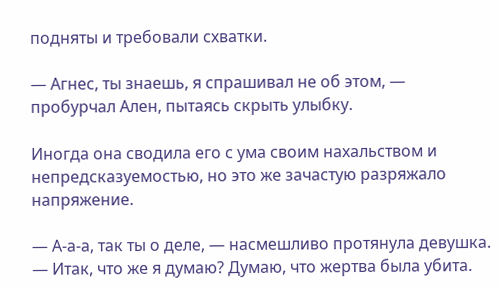подняты и требовали схватки.

— Агнес, ты знаешь, я спрашивал не об этом, — пробурчал Ален, пытаясь скрыть улыбку.

Иногда она сводила его с ума своим нахальством и непредсказуемостью, но это же зачастую разряжало напряжение.

— А-а-а, так ты о деле, — насмешливо протянула девушка. — Итак, что же я думаю? Думаю, что жертва была убита.